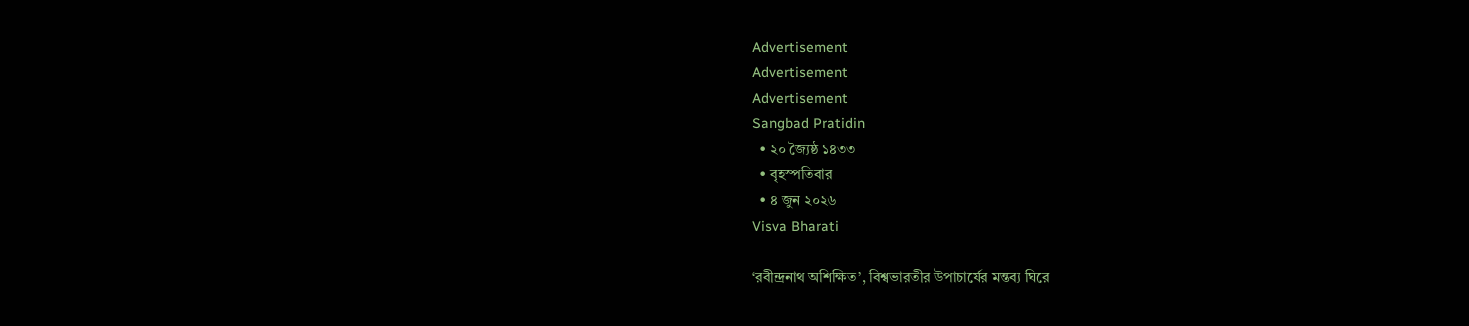Advertisement
Advertisement
Advertisement
Sangbad Pratidin
  • ২০ জ্যৈষ্ঠ ১৪৩৩
  • বৃহস্পতিবার
  • ৪ জুন ২০২৬
Visva Bharati

‘রবীন্দ্রনাথ অশিক্ষিত’, বিশ্বভারতীর উপাচার্যের মন্তব্য ঘিরে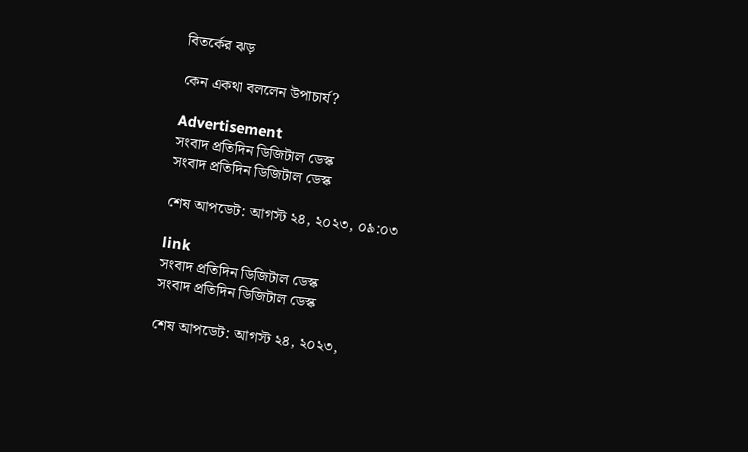বিতর্কের ঝড়

কেন একথা বললেন উপাচার্য?

Advertisement
সংবাদ প্রতিদিন ডিজিটাল ডেস্ক
সংবাদ প্রতিদিন ডিজিটাল ডেস্ক

শেষ আপডেট: আগস্ট ২৪, ২০২৩, ০৯:০৩

link
সংবাদ প্রতিদিন ডিজিটাল ডেস্ক
সংবাদ প্রতিদিন ডিজিটাল ডেস্ক

শেষ আপডেট: আগস্ট ২৪, ২০২৩,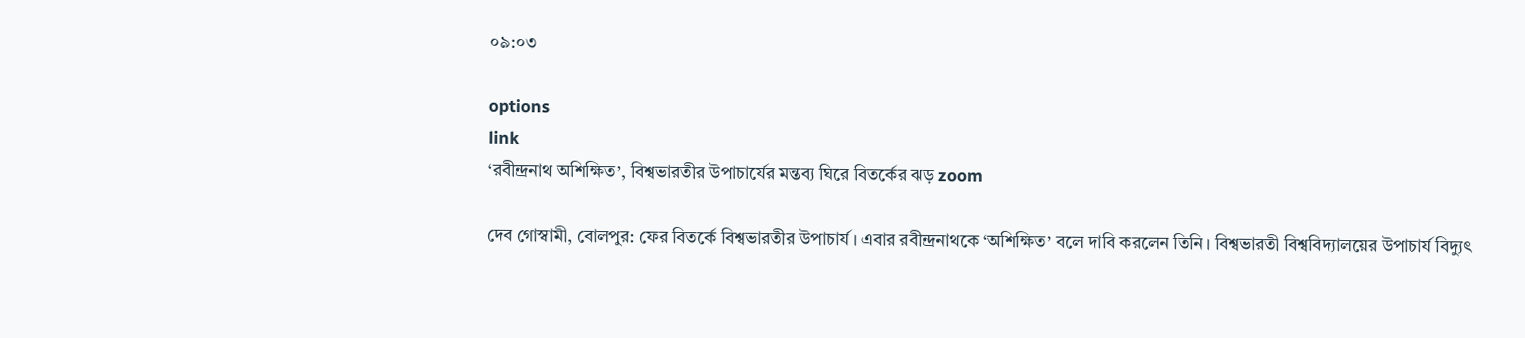০৯:০৩

options
link
‘রবীন্দ্রনাথ অশিক্ষিত’, বিশ্বভারতীর উপাচার্যের মন্তব্য ঘিরে বিতর্কের ঝড় zoom

দেব গোস্বামী, বোলপুর: ফের বিতর্কে বিশ্বভারতীর উপাচার্য। এবার রবীন্দ্রনাথকে ‘অশিক্ষিত’ বলে দাবি করলেন তিনি। বিশ্বভারতী বিশ্ববিদ্যালয়ের উপাচার্য বিদ্যুৎ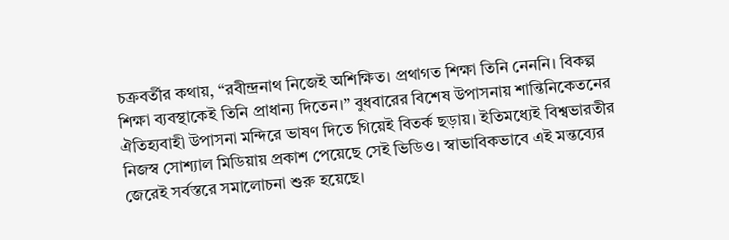চক্রবর্তীর কথায়, “রবীন্দ্রনাথ নিজেই অশিক্ষিত। প্রথাগত শিক্ষা তিনি নেননি। বিকল্প শিক্ষা ব্যবস্থাকেই তিনি প্রাধান্য দিতেন।” বুধবারের বিশেষ উপাসনায় শান্তিনিকেতনের ঐতিহ্যবাহী উপাসনা মন্দিরে ভাষণ দিতে গিয়েই বিতর্ক ছড়ায়। ইতিমধ্যেই বিশ্বভারতীর নিজস্ব সোশ্যাল মিডিয়ায় প্রকাশ পেয়েছে সেই ভিডিও। স্বাভাবিকভাবে এই মন্তব্যের জেরেই সর্বস্তরে সমালোচনা শুরু হয়েছে।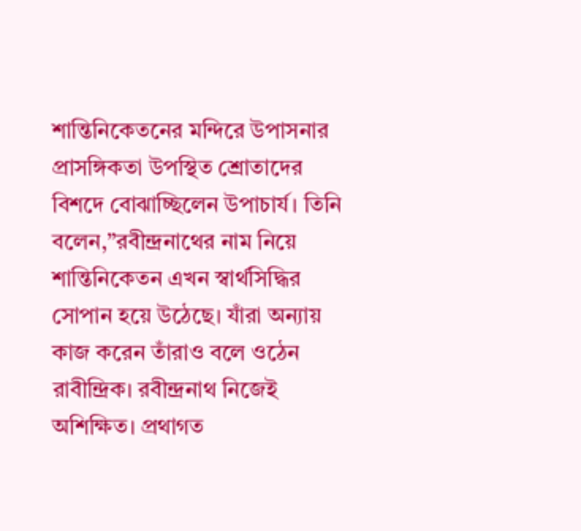শান্তিনিকেতনের মন্দিরে উপাসনার প্রাসঙ্গিকতা উপস্থিত শ্রোতাদের বিশদে বোঝাচ্ছিলেন উপাচার্য। তিনি বলেন,”রবীন্দ্রনাথের নাম নিয়ে শান্তিনিকেতন এখন স্বার্থসিদ্ধির সোপান হয়ে উঠেছে। যাঁরা অন্যায় কাজ করেন তাঁরাও বলে ওঠেন রাবীন্দ্রিক। রবীন্দ্রনাথ নিজেই অশিক্ষিত। প্রথাগত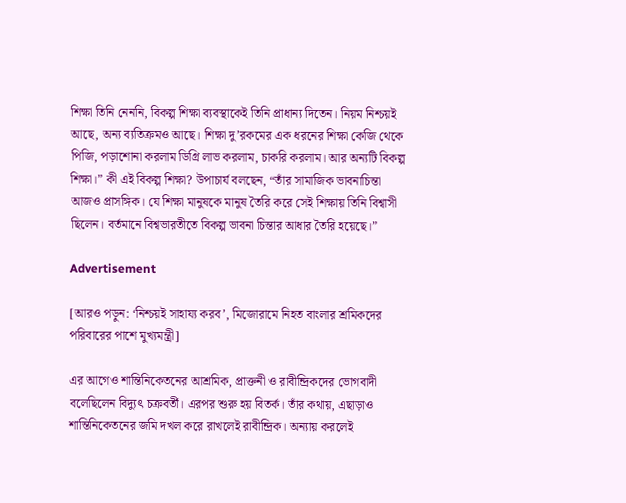শিক্ষা তিনি নেননি, বিকল্প শিক্ষা ব্যবস্থাকেই তিনি প্রাধান্য দিতেন। নিয়ম নিশ্চয়ই আছে, অন্য ব্যতিক্রমও আছে। শিক্ষা দু’রকমের এক ধরনের শিক্ষা কেজি থেকে পিজি, পড়াশোনা করলাম ডিগ্রি লাভ করলাম, চাকরি করলাম। আর অন্যটি বিকল্প শিক্ষা।” কী এই বিকল্প শিক্ষা? উপাচার্য বলছেন, “তাঁর সামাজিক ভাবনাচিন্তা আজও প্রাসঙ্গিক। যে শিক্ষা মানুষকে মানুষ তৈরি করে সেই শিক্ষায় তিনি বিশ্বাসী ছিলেন। বর্তমানে বিশ্বভারতীতে বিকল্প ভাবনা চিন্তার আধার তৈরি হয়েছে।”

Advertisement

[আরও পড়ুন: ‘নিশ্চয়ই সাহায্য করব’, মিজোরামে নিহত বাংলার শ্রমিকদের পরিবারের পাশে মুখ্যমন্ত্রী]

এর আগেও শান্তিনিকেতনের আশ্রমিক, প্রাক্তনী ও রাবীন্দ্রিকদের ভোগবাদী বলেছিলেন বিদ্যুৎ চক্রবর্তী। এরপর শুরু হয় বিতর্ক। তাঁর কথায়, এছাড়াও শান্তিনিকেতনের জমি দখল করে রাখলেই রাবীন্দ্রিক। অন্যায় করলেই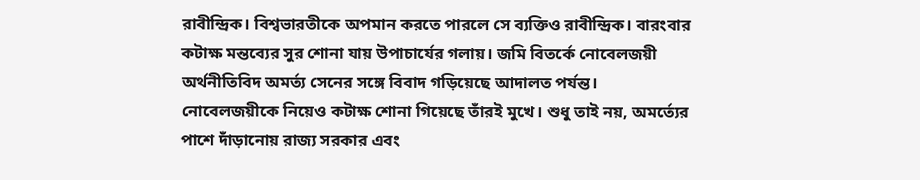রাবীন্দ্রিক। বিশ্বভারতীকে অপমান করতে পারলে সে ব্যক্তিও রাবীন্দ্রিক। বারংবার কটাক্ষ মন্তব্যের সুর শোনা যায় উপাচার্যের গলায়। জমি বিতর্কে নোবেলজয়ী অর্থনীতিবিদ অমর্ত্য সেনের সঙ্গে বিবাদ গড়িয়েছে আদালত পর্যন্ত। নোবেলজয়ীকে নিয়েও কটাক্ষ শোনা গিয়েছে তাঁরই মুখে। শুধু তাই নয়, অমর্ত্যের পাশে দাঁড়ানোয় রাজ্য সরকার এবং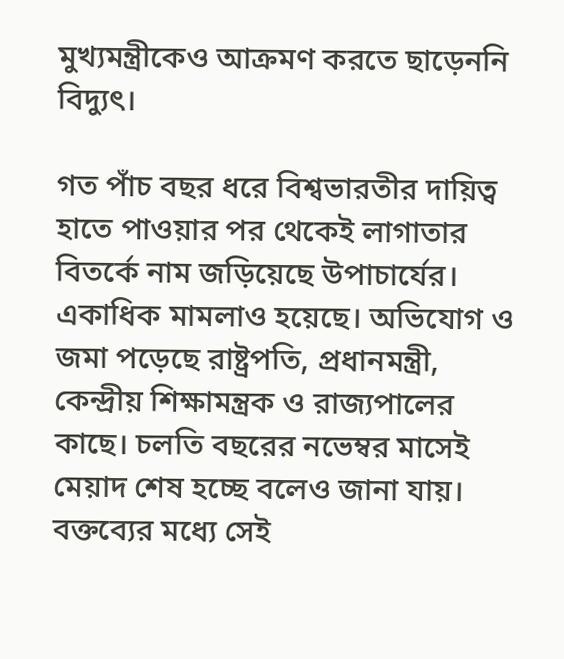মুখ্যমন্ত্রীকেও আক্রমণ করতে ছাড়েননি বিদ্যুৎ।

গত পাঁচ বছর ধরে বিশ্বভারতীর দায়িত্ব হাতে পাওয়ার পর থেকেই লাগাতার বিতর্কে নাম জড়িয়েছে উপাচার্যের। একাধিক মামলাও হয়েছে। অভিযোগ ও জমা পড়েছে রাষ্ট্রপতি, প্রধানমন্ত্রী, কেন্দ্রীয় শিক্ষামন্ত্রক ও রাজ্যপালের কাছে। চলতি বছরের নভেম্বর মাসেই মেয়াদ শেষ হচ্ছে বলেও জানা যায়। বক্তব্যের মধ্যে সেই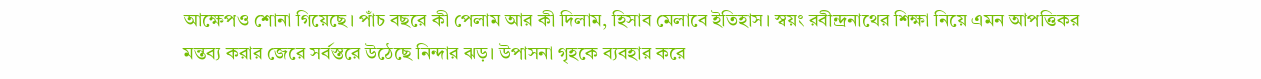আক্ষেপও শোনা গিয়েছে। পাঁচ বছরে কী পেলাম আর কী দিলাম, হিসাব মেলাবে ইতিহাস। স্বয়ং রবীন্দ্রনাথের শিক্ষা নিয়ে এমন আপত্তিকর মন্তব্য করার জেরে সর্বস্তরে উঠেছে নিন্দার ঝড়। উপাসনা গৃহকে ব্যবহার করে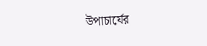উপাচার্যের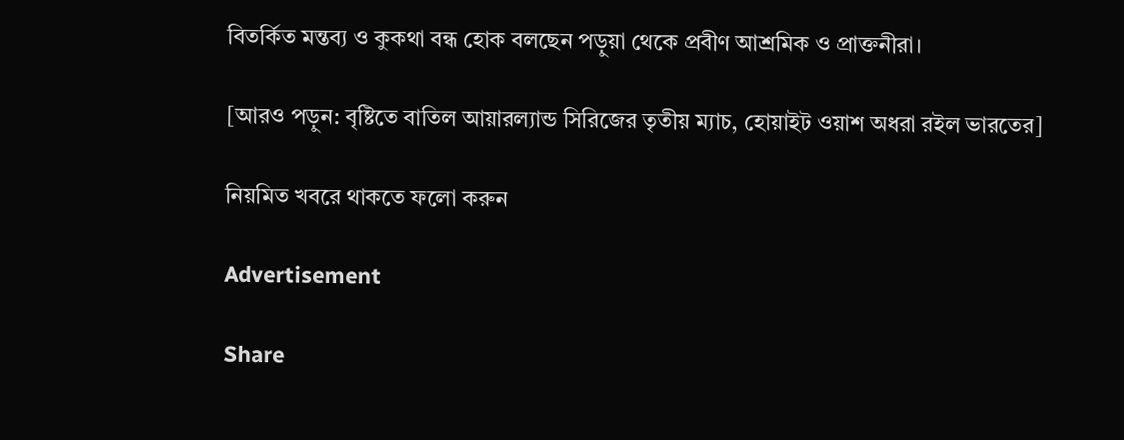বিতর্কিত মন্তব্য ও কুকথা বন্ধ হোক বলছেন পড়ুয়া থেকে প্রবীণ আশ্রমিক ও প্রাক্তনীরা।

[আরও পড়ুন: বৃষ্টিতে বাতিল আয়ারল্যান্ড সিরিজের তৃতীয় ম্যাচ, হোয়াইট ওয়াশ অধরা রইল ভারতের]

নিয়মিত খবরে থাকতে ফলো করুন

Advertisement

Share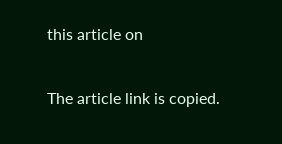this article on

The article link is copied.